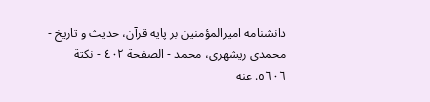دانشنامه اميرالمؤمنين بر پايه قرآن، حديث و تاريخ - محمدی ریشهری، محمد - الصفحة ٤٠٢ - نكتة
٥٦٠٦. عنه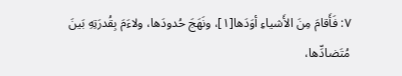٧: فَأَقامَ مِنَ الأَشياءِ أوَدَها[١]، ونَهَجَ حُدودَها، ولاءَمَ بِقُدرَتِهِ بَينَ مُتَضادِّها،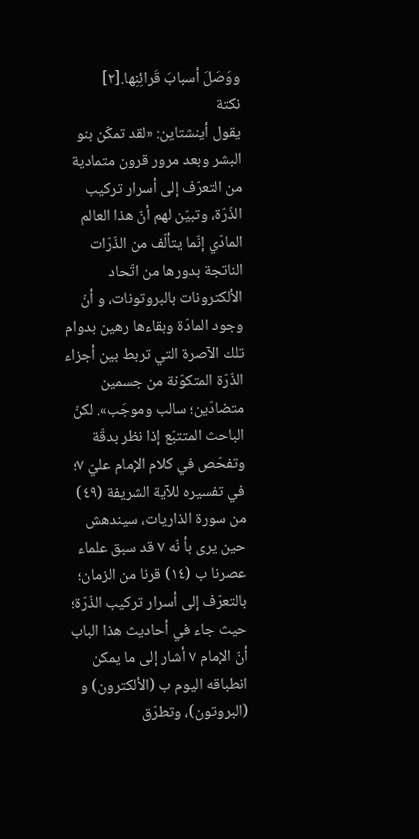ووَصَلَ أسبابَ قَرائِنِها.[٢]
نكتة
يقول أينشتاين: «لقد تمكّن بنو البشر وبعد مرور قرون متمادية من التعرّف إلى أسرار تركيب الذّرّة، وتبيّن لهم أنّ هذا العالم المادّي إنّما يتألّف من الذّرّات الناتجة بدورها من اتّحاد الألكترونات بالبروتونات، و أنّ وجود المادّة وبقاءها رهين بدوام تلك الآصرة التي تربط بين أجزاء الذّرّة المتكوّنة من جسمين متضادّين؛ سالب وموجَب». لكنّ الباحث المتتبّع إذا نظر بدقّة وتفحّص في كلام الإمام عليّ ٧؛ في تفسيره للآية الشريفة (٤٩) من سورة الذاريات، سيندهش حين يرى بأ نّه ٧ قد سبق علماء عصرنا ب (١٤) قرنا من الزمان؛ بالتعرّف إلى أسرار تركيب الذّرّة؛ حيث جاء في أحاديث هذا الباب أنّ الإمام ٧ أشار إلى ما يمكن انطباقه اليوم ب (الألكترون) و (البروتون)، وتطرّق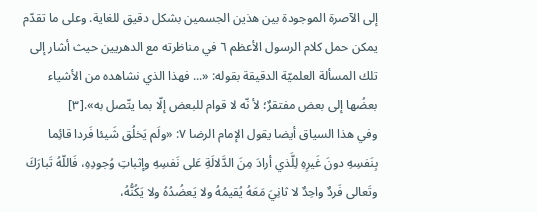إلى الآصرة الموجودة بين هذين الجسمين بشكل دقيق للغاية. وعلى ما تقدّم يمكن حمل كلام الرسول الأعظم ٦ في مناظرته مع الدهريين حيث أشار إلى تلك المسألة العلميّة الدقيقة بقوله: «... فهذا الذي نشاهده من الأشياء بعضُها إلى بعض مفتقرٌ؛ لأ نّه لا قوام للبعض إلّا بما يتّصل به».[٣]
وفي هذا السياق أيضا يقول الإمام الرضا ٧: «ولَم يَخلُق شَيئا فَردا قائِما بِنَفسِهِ دونَ غَيرِهِ لِلَّذي أرادَ مِنَ الدَّلالَةِ عَلى نَفسِهِ وإثباتِ وُجودِهِ، فَاللّهُ تَبارَكَ وتَعالى فَردٌ واحِدٌ لا ثانِيَ مَعَهُ يُقيمُهُ ولا يَعضُدُهُ ولا يَكُنُّهُ،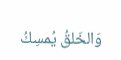وَالخَلقُ يُمسِكُ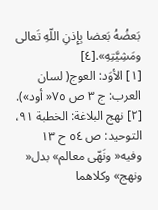بَعضُهُ بَعضا بِإِذنِ اللّهِ تَعالى ومَشِيَّتِهِ».[٤]
[١] الأوَد: العوج( لسان العرب: ج ٣ ص ٧٥« أود»).
[٢] نهج البلاغة: الخطبة ٩١، التوحيد: ص ٥٤ ح ١٣ وفيه« ونَهّى معالم» بدل« ونهج» وكلاهما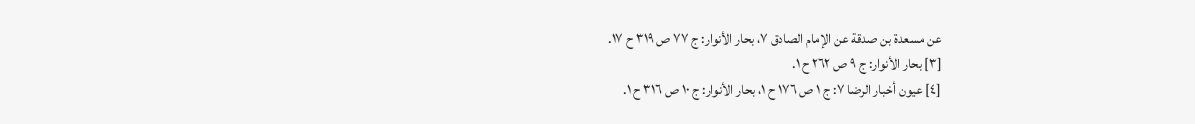عن مسعدة بن صدقة عن الإمام الصادق ٧، بحار الأنوار: ج ٧٧ ص ٣١٩ ح ١٧.
[٣] بحار الأنوار: ج ٩ ص ٢٦٢ ح ١.
[٤] عيون أخبار الرضا ٧: ج ١ ص ١٧٦ ح ١، بحار الأنوار: ج ١٠ ص ٣١٦ ح ١.